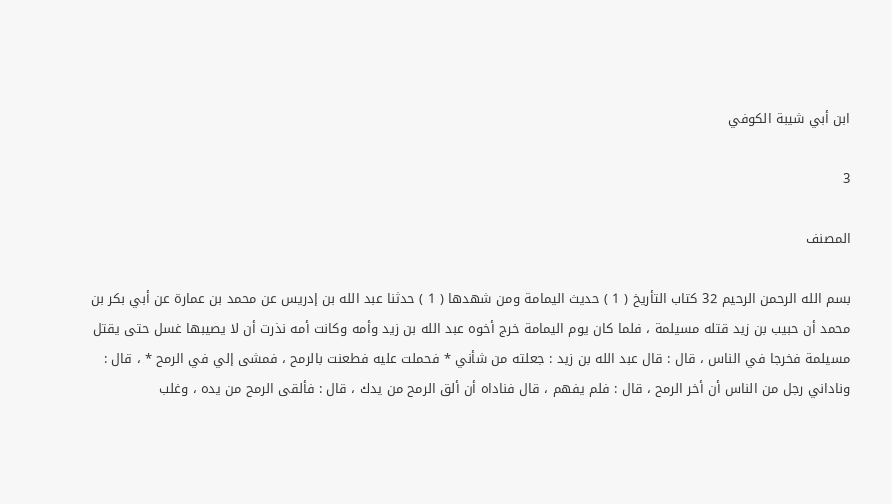ابن أبي شيبة الكوفي

3

المصنف

بسم الله الرحمن الرحيم 32 كتاب التأريخ ( 1 ) حديث اليمامة ومن شهدها ( 1 ) حدثنا عبد الله بن إدريس عن محمد بن عمارة عن أبي بكر بن محمد أن حبيب بن زيد قتله مسيلمة ، فلما كان يوم اليمامة خرج أخوه عبد الله بن زيد وأمه وكانت أمه نذرت أن لا يصيبها غسل حتى يقتل مسيلمة فخرجا في الناس ، قال : قال عبد الله بن زيد : جعلته من شأني * فحملت عليه فطعنت بالرمح ، فمشى إلي في الرمح * ، قال : وناداني رجل من الناس أن أخر الرمح ، قال : فلم يفهم ، قال فناداه أن ألق الرمح من يدك ، قال : فألقى الرمح من يده ، وغلب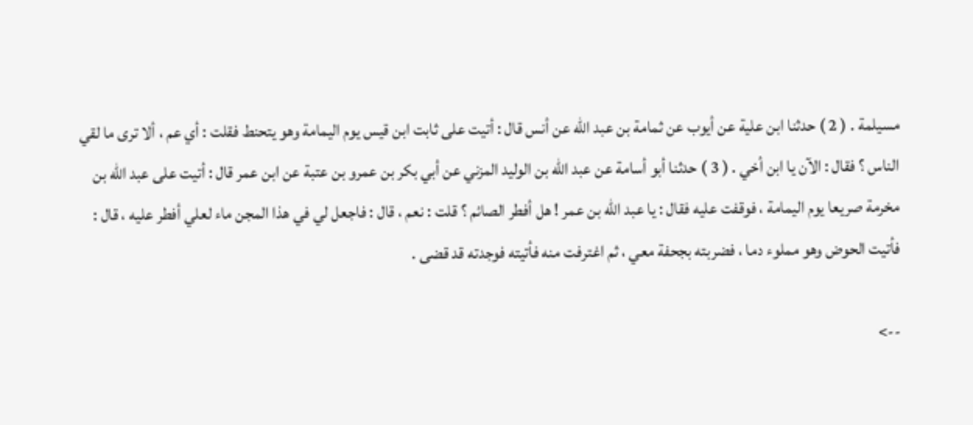مسيلمة . ( 2 ) حدثنا ابن علية عن أيوب عن ثمامة بن عبد الله عن أنس قال : أتيت على ثابت ابن قيس يوم اليمامة وهو يتحنط فقلت : أي عم ، ألا ترى ما لقي الناس ؟ فقال : الآن يا ابن أخي . ( 3 ) حدثنا أبو أسامة عن عبد الله بن الوليد المزني عن أبي بكر بن عمرو بن عتبة عن ابن عمر قال : أتيت على عبد الله بن مخرمة صريعا يوم اليمامة ، فوقفت عليه فقال : يا عبد الله بن عمر ! هل أفطر الصائم ؟ قلت : نعم ، قال : فاجعل لي في هذا المجن ماء لعلي أفطر عليه ، قال : فأتيت الحوض وهو مملوء دما ، فضربته بجحفة معي ، ثم اغترفت منه فأتيته فوجدته قد قضى .

-->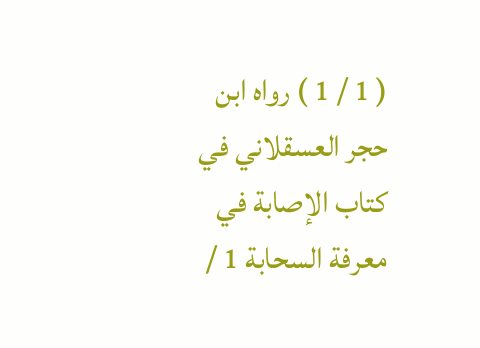( 1 / 1 ) رواه ابن حجر العسقلاني في كتاب الإصابة في معرفة السحابة 1 /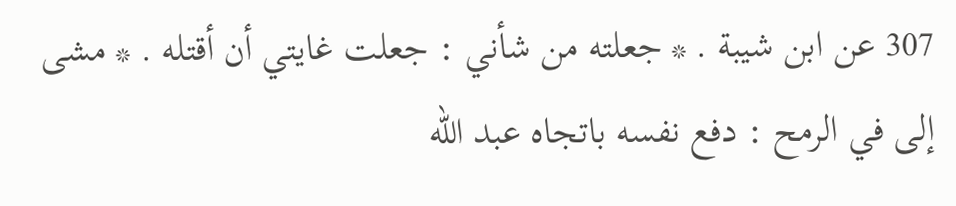307 عن ابن شيبة . * جعلته من شأني : جعلت غايتي أن أقتله . * مشى إلى في الرمح : دفع نفسه باتجاه عبد الله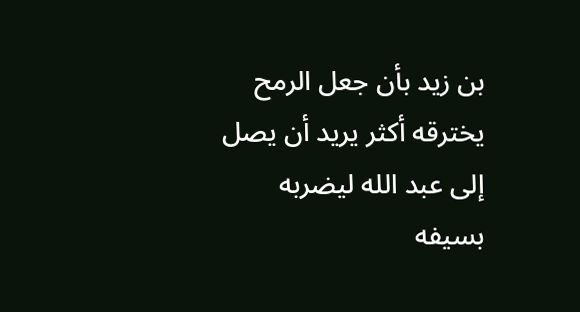بن زيد بأن جعل الرمح يخترقه أكثر يريد أن يصل إلى عبد الله ليضربه بسيفه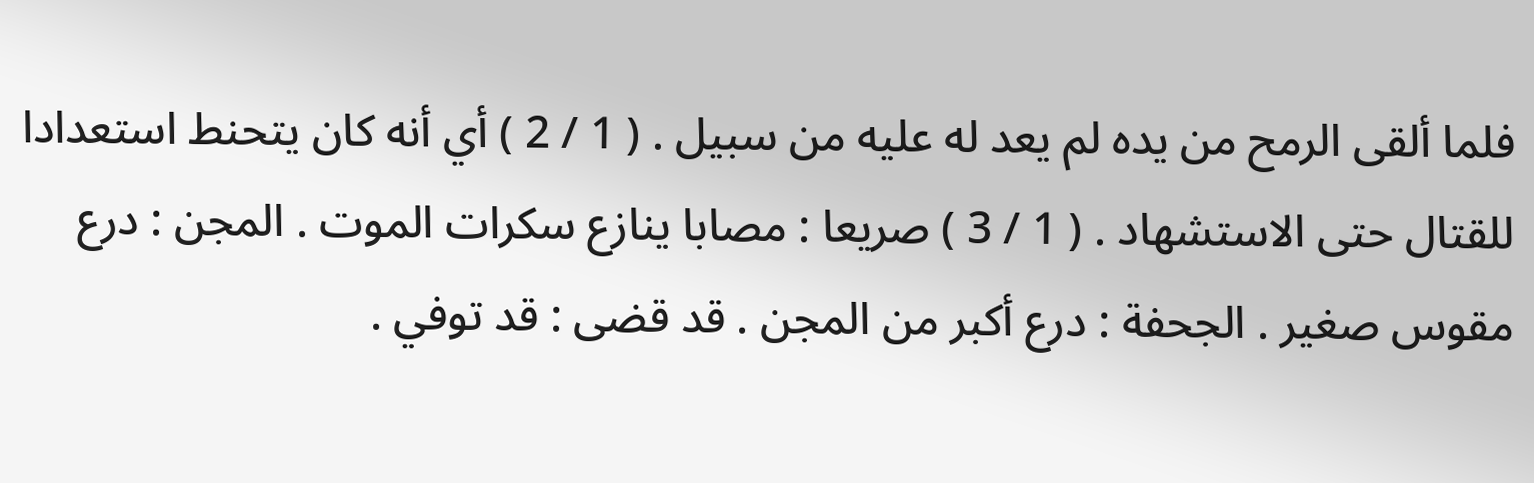فلما ألقى الرمح من يده لم يعد له عليه من سبيل . ( 1 / 2 ) أي أنه كان يتحنط استعدادا للقتال حتى الاستشهاد . ( 1 / 3 ) صريعا : مصابا ينازع سكرات الموت . المجن : درع مقوس صغير . الجحفة : درع أكبر من المجن . قد قضى : قد توفي .